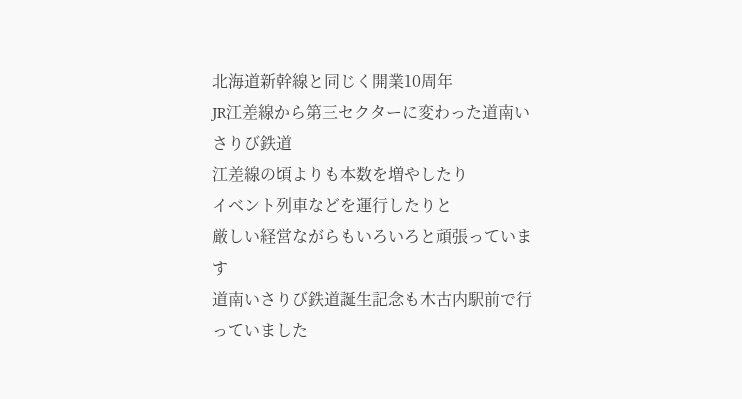北海道新幹線と同じく開業10周年
JR江差線から第三セクターに変わった道南いさりび鉄道
江差線の頃よりも本数を増やしたり
イベント列車などを運行したりと
厳しい経営ながらもいろいろと頑張っています
道南いさりび鉄道誕生記念も木古内駅前で行っていました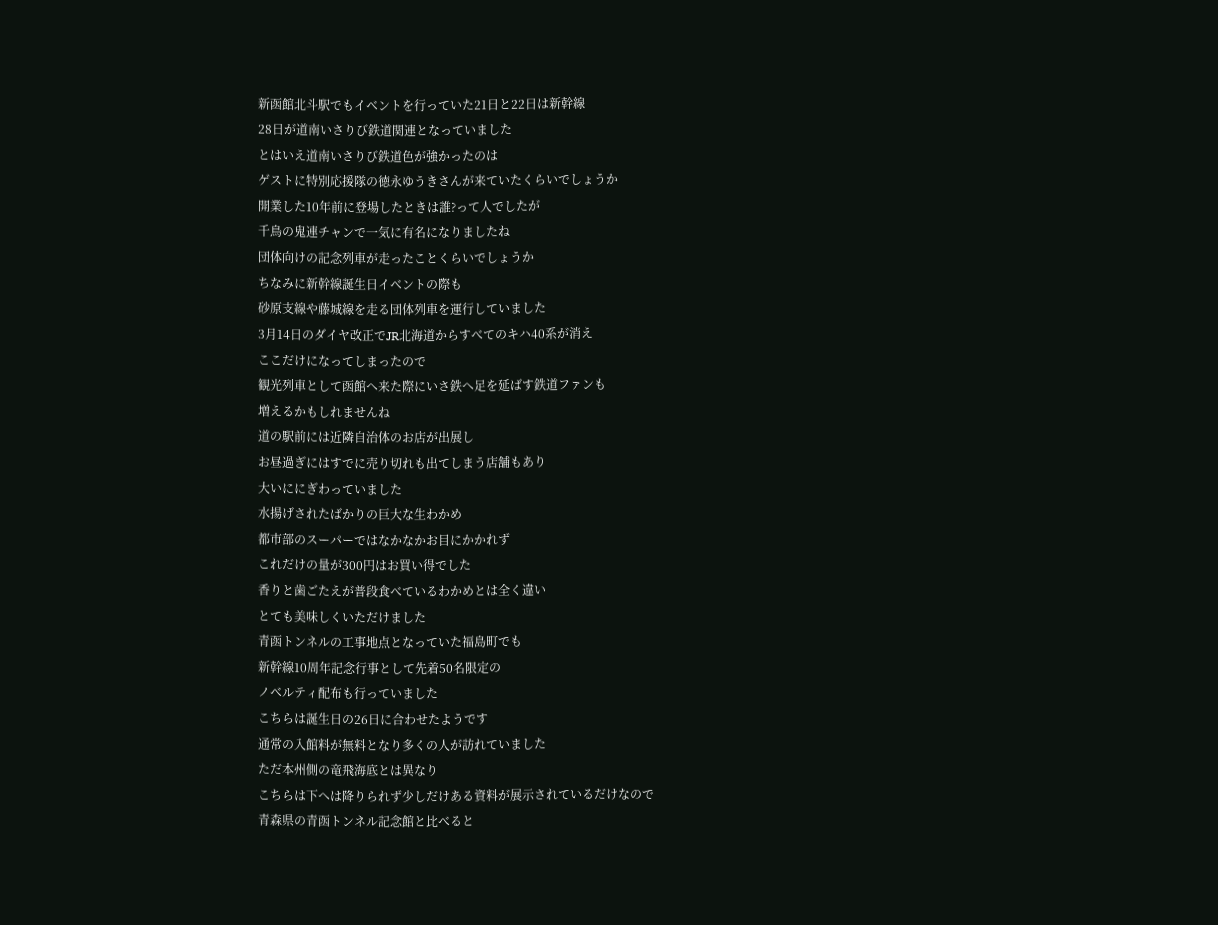新函館北斗駅でもイベントを行っていた21日と22日は新幹線
28日が道南いさりび鉄道関連となっていました
とはいえ道南いさりび鉄道色が強かったのは
ゲストに特別応援隊の徳永ゆうきさんが来ていたくらいでしょうか
開業した10年前に登場したときは誰?って人でしたが
千鳥の鬼連チャンで一気に有名になりましたね
団体向けの記念列車が走ったことくらいでしょうか
ちなみに新幹線誕生日イベントの際も
砂原支線や藤城線を走る団体列車を運行していました
3月14日のダイヤ改正でJR北海道からすべてのキハ40系が消え
ここだけになってしまったので
観光列車として函館へ来た際にいさ鉄へ足を延ばす鉄道ファンも
増えるかもしれませんね
道の駅前には近隣自治体のお店が出展し
お昼過ぎにはすでに売り切れも出てしまう店舗もあり
大いににぎわっていました
水揚げされたばかりの巨大な生わかめ
都市部のスーパーではなかなかお目にかかれず
これだけの量が300円はお買い得でした
香りと歯ごたえが普段食べているわかめとは全く違い
とても美味しくいただけました
青函トンネルの工事地点となっていた福島町でも
新幹線10周年記念行事として先着50名限定の
ノベルティ配布も行っていました
こちらは誕生日の26日に合わせたようです
通常の入館料が無料となり多くの人が訪れていました
ただ本州側の竜飛海底とは異なり
こちらは下へは降りられず少しだけある資料が展示されているだけなので
青森県の青函トンネル記念館と比べると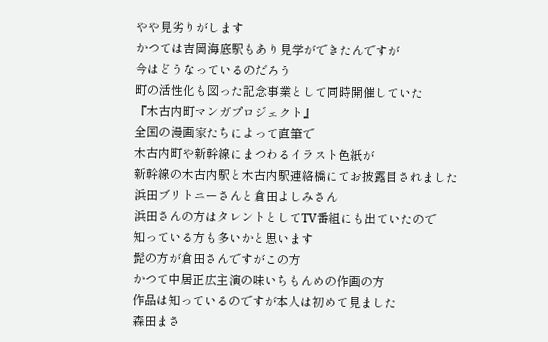やや見劣りがします
かつては吉岡海底駅もあり見学ができたんですが
今はどうなっているのだろう
町の活性化も図った記念事業として同時開催していた
『木古内町マンガプロジェクト』
全国の漫画家たちによって直筆で
木古内町や新幹線にまつわるイラスト色紙が
新幹線の木古内駅と木古内駅連絡橋にてお披露目されました
浜田ブリトニーさんと倉田よしみさん
浜田さんの方はタレントとしてTV番組にも出ていたので
知っている方も多いかと思います
髭の方が倉田さんですがこの方
かつて中居正広主演の味いちもんめの作画の方
作品は知っているのですが本人は初めて見ました
森田まさ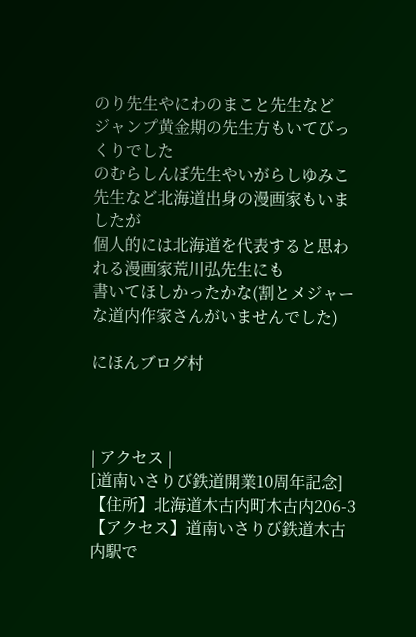のり先生やにわのまこと先生など
ジャンプ黄金期の先生方もいてびっくりでした
のむらしんぼ先生やいがらしゆみこ先生など北海道出身の漫画家もいましたが
個人的には北海道を代表すると思われる漫画家荒川弘先生にも
書いてほしかったかな(割とメジャーな道内作家さんがいませんでした)

にほんブログ村



| アクセス |
[道南いさりび鉄道開業10周年記念] 【住所】北海道木古内町木古内206-3 【アクセス】道南いさりび鉄道木古内駅で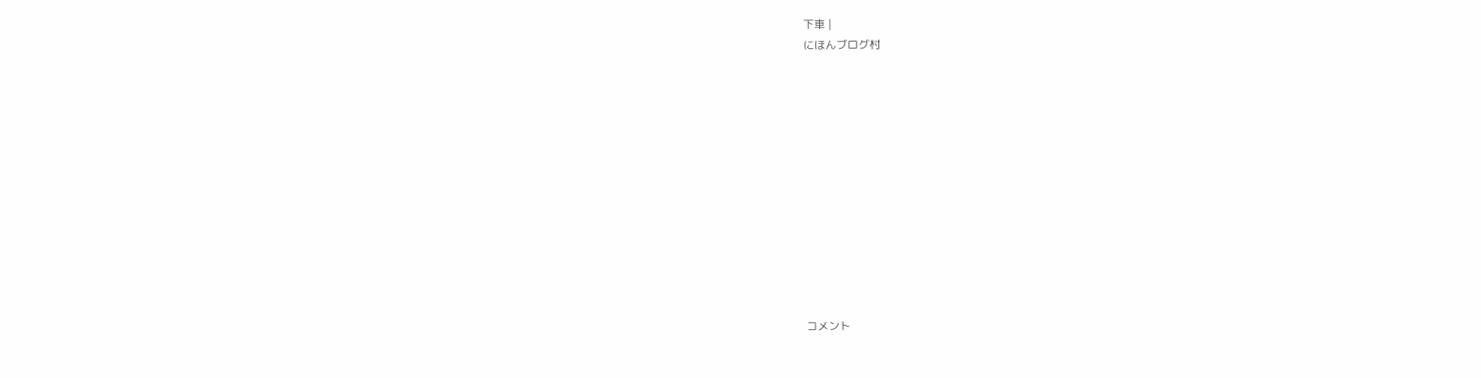下車 |
にほんブログ村












コメント